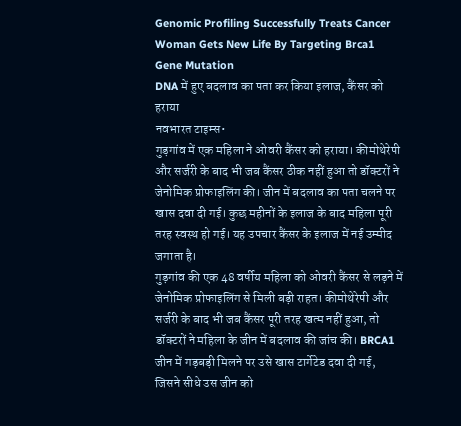Genomic Profiling Successfully Treats Cancer Woman Gets New Life By Targeting Brca1 Gene Mutation
DNA में हुए बदलाव का पता कर किया इलाज, कैंसर को हराया
नवभारत टाइम्स•
गुड़गांव में एक महिला ने ओवरी कैंसर को हराया। कीमोथेरेपी और सर्जरी के बाद भी जब कैंसर ठीक नहीं हुआ तो डॉक्टरों ने जेनोमिक प्रोफाइलिंग की। जीन में बदलाव का पता चलने पर खास दवा दी गई। कुछ महीनों के इलाज के बाद महिला पूरी तरह स्वस्थ हो गई। यह उपचार कैंसर के इलाज में नई उम्मीद जगाता है।
गुड़गांव की एक 48 वर्षीय महिला को ओवरी कैंसर से लड़ने में जेनोमिक प्रोफाइलिंग से मिली बड़ी राहत। कीमोथेरेपी और सर्जरी के बाद भी जब कैंसर पूरी तरह खत्म नहीं हुआ, तो डॉक्टरों ने महिला के जीन में बदलाव की जांच की। BRCA1 जीन में गड़बड़ी मिलने पर उसे खास टार्गेटेड दवा दी गई, जिसने सीधे उस जीन को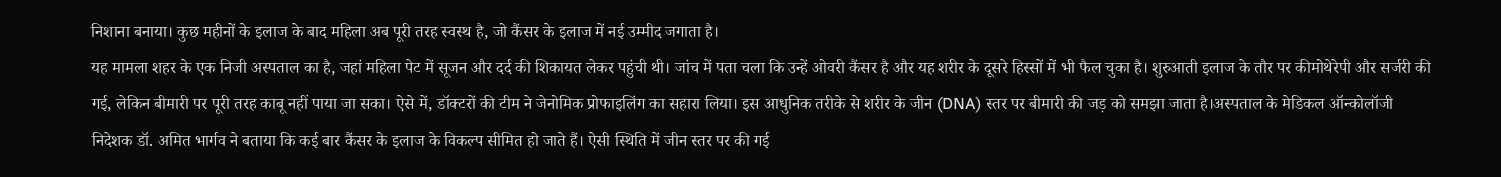निशाना बनाया। कुछ महीनों के इलाज के बाद महिला अब पूरी तरह स्वस्थ है, जो कैंसर के इलाज में नई उम्मीद जगाता है।
यह मामला शहर के एक निजी अस्पताल का है, जहां महिला पेट में सूजन और दर्द की शिकायत लेकर पहुंची थी। जांच में पता चला कि उन्हें ओवरी कैंसर है और यह शरीर के दूसरे हिस्सों में भी फैल चुका है। शुरुआती इलाज के तौर पर कीमोथेरेपी और सर्जरी की गई, लेकिन बीमारी पर पूरी तरह काबू नहीं पाया जा सका। ऐसे में, डॉक्टरों की टीम ने जेनोमिक प्रोफाइलिंग का सहारा लिया। इस आधुनिक तरीके से शरीर के जीन (DNA) स्तर पर बीमारी की जड़ को समझा जाता है।अस्पताल के मेडिकल ऑन्कोलॉजी निदेशक डॉ. अमित भार्गव ने बताया कि कई बार कैंसर के इलाज के विकल्प सीमित हो जाते हैं। ऐसी स्थिति में जीन स्तर पर की गई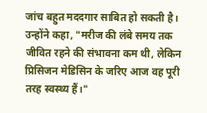जांच बहुत मददगार साबित हो सकती है। उन्होंने कहा, "मरीज की लंबे समय तक जीवित रहने की संभावना कम थी, लेकिन प्रिसिजन मेडिसिन के जरिए आज वह पूरी तरह स्वस्थ्य हैं।"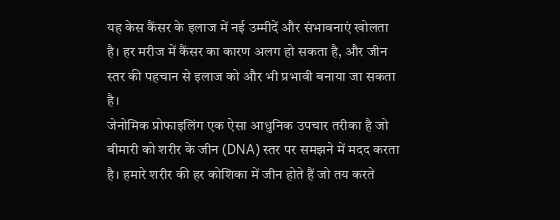यह केस कैंसर के इलाज में नई उम्मीदें और संभावनाएं खोलता है। हर मरीज में कैंसर का कारण अलग हो सकता है, और जीन स्तर की पहचान से इलाज को और भी प्रभावी बनाया जा सकता है।
जेनोमिक प्रोफाइलिंग एक ऐसा आधुनिक उपचार तरीका है जो बीमारी को शरीर के जीन (DNA) स्तर पर समझने में मदद करता है। हमारे शरीर की हर कोशिका में जीन होते हैं जो तय करते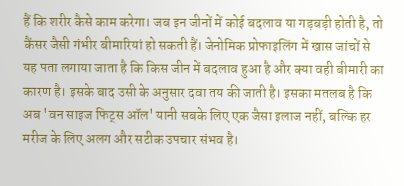हैं कि शरीर कैसे काम करेगा। जब इन जीनों में कोई बदलाव या गड़बड़ी होती है, तो कैंसर जैसी गंभीर बीमारियां हो सकती हैं। जेनोमिक प्रोफाइलिंग में खास जांचों से यह पता लगाया जाता है कि किस जीन में बदलाव हुआ है और क्या वही बीमारी का कारण है। इसके बाद उसी के अनुसार दवा तय की जाती है। इसका मतलब है कि अब 'वन साइज फिट्स ऑल' यानी सबके लिए एक जैसा इलाज नहीं, बल्कि हर मरीज के लिए अलग और सटीक उपचार संभव है।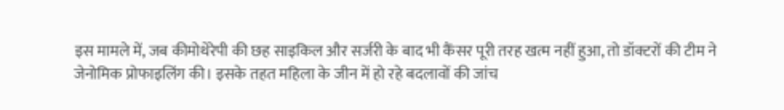इस मामले में, जब कीमोथेरेपी की छह साइकिल और सर्जरी के बाद भी कैंसर पूरी तरह खत्म नहीं हुआ, तो डॉक्टरों की टीम ने जेनोमिक प्रोफाइलिंग की। इसके तहत महिला के जीन में हो रहे बदलावों की जांच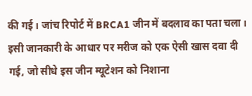की गई। जांच रिपोर्ट में BRCA1 जीन में बदलाव का पता चला। इसी जानकारी के आधार पर मरीज को एक ऐसी खास दवा दी गई, जो सीधे इस जीन म्यूटेशन को निशाना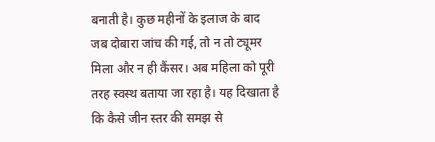बनाती है। कुछ महीनों के इलाज के बाद जब दोबारा जांच की गई, तो न तो ट्यूमर मिला और न ही कैंसर। अब महिला को पूरी तरह स्वस्थ बताया जा रहा है। यह दिखाता है कि कैसे जीन स्तर की समझ से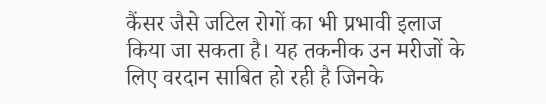कैंसर जैसे जटिल रोगों का भी प्रभावी इलाज किया जा सकता है। यह तकनीक उन मरीजों के लिए वरदान साबित हो रही है जिनके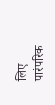लिए पारंपरिक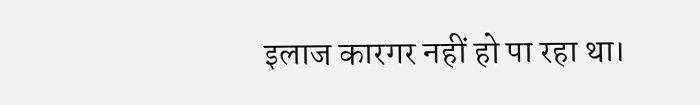इलाज कारगर नहीं हो पा रहा था।